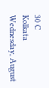30 C
Kolkata
Wednesday, August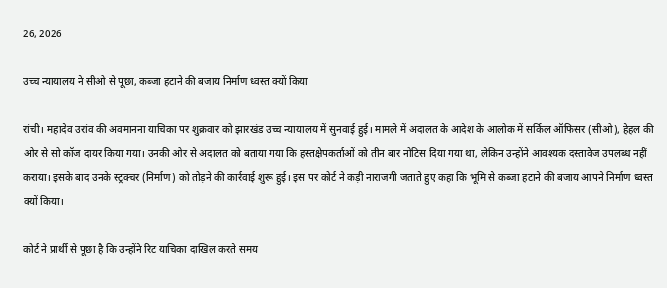26, 2026

उच्च न्यायालय ने सीओ से पूछा, कब्जा हटाने की बजाय निर्माण ध्वस्त क्यों किया

रांची। महादेव उरांव की अवमानना याचिका पर शुक्रवार को झारखंड उच्च न्यायालय में सुनवाई हुई। मामले में अदालत के आदेश के आलोक में सर्किल ऑफिसर (सीओ), हेहल की ओर से सो कॉज दायर किया गया। उनकी ओर से अदालत को बताया गया कि हस्तक्षेपकर्ताओं को तीन बार नोटिस दिया गया था, लेकिन उन्होंने आवश्यक दस्तावेज उपलब्ध नहीं कराया। इसके बाद उनके स्ट्रक्चर (निर्माण) को तोड़ने की कार्रवाई शुरू हुई। इस पर कोर्ट ने कड़ी नाराजगी जताते हुए कहा कि भूमि से कब्जा हटाने की बजाय आपने निर्माण ध्वस्त क्यों किया।

कोर्ट ने प्रार्थी से पूछा है कि उन्होंने रिट याचिका दाखिल करते समय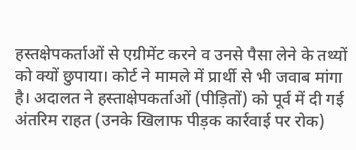हस्तक्षेपकर्ताओं से एग्रीमेंट करने व उनसे पैसा लेने के तथ्यों को क्यों छुपाया। कोर्ट ने मामले में प्रार्थी से भी जवाब मांगा है। अदालत ने हस्ताक्षेपकर्ताओं (पीड़ितों) को पूर्व में दी गई अंतरिम राहत (उनके खिलाफ पीड़क कार्रवाई पर रोक)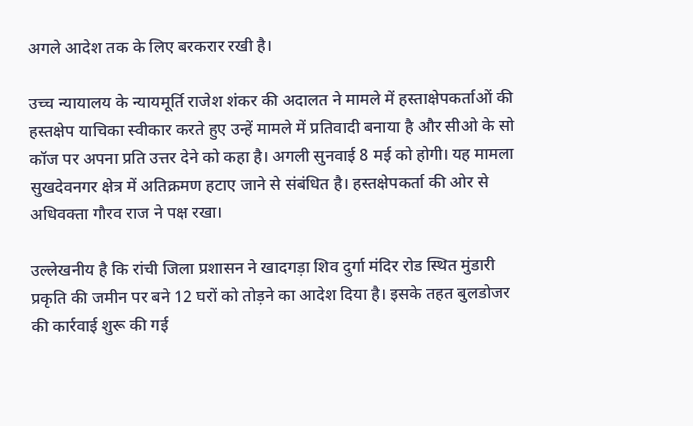अगले आदेश तक के लिए बरकरार रखी है।

उच्च न्यायालय के न्यायमूर्ति राजेश शंकर की अदालत ने मामले में हस्ताक्षेपकर्ताओं की हस्तक्षेप याचिका स्वीकार करते हुए उन्हें मामले में प्रतिवादी बनाया है और सीओ के सो कॉज पर अपना प्रति उत्तर देने को कहा है। अगली सुनवाई 8 मई को होगी। यह मामला सुखदेवनगर क्षेत्र में अतिक्रमण हटाए जाने से संबंधित है। हस्तक्षेपकर्ता की ओर से अधिवक्ता गौरव राज ने पक्ष रखा।

उल्लेखनीय है कि रांची जिला प्रशासन ने खादगड़ा शिव दुर्गा मंदिर रोड स्थित मुंडारी प्रकृति की जमीन पर बने 12 घरों को तोड़ने का आदेश दिया है। इसके तहत बुलडोजर की कार्रवाई शुरू की गई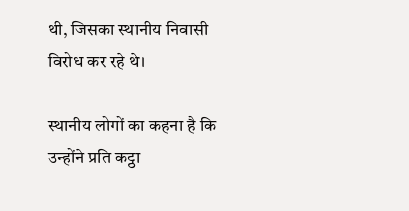थी, जिसका स्थानीय निवासी विरोध कर रहे थे।

स्थानीय लोगों का कहना है कि उन्होंने प्रति कट्ठा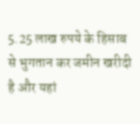5.25 लाख रुपये के हिसाब से भुगतान कर जमीन खरीदी है और यहां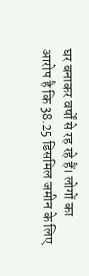घर बनाकर वर्षों से रह रहे हैं। लोगों का आरोप है कि 38.25 डिसमिल जमीन के लिए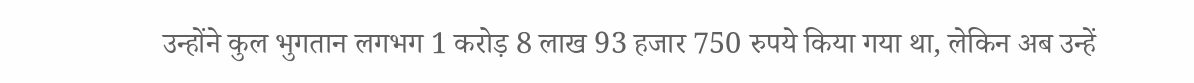उन्होंने कुल भुगतान लगभग 1 करोड़ 8 लाख 93 हजार 750 रुपये किया गया था, लेकिन अब उन्हें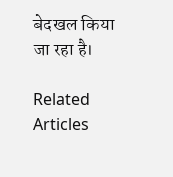बेदखल किया जा रहा है।

Related Articles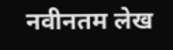नवीनतम लेख